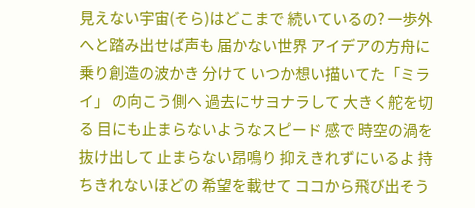見えない宇宙(そら)はどこまで 続いているの? 一歩外へと踏み出せば声も 届かない世界 アイデアの方舟に乗り創造の波かき 分けて いつか想い描いてた「ミライ」 の向こう側へ 過去にサヨナラして 大きく舵を切る 目にも止まらないようなスピード 感で 時空の渦を抜け出して 止まらない昂鳴り 抑えきれずにいるよ 持ちきれないほどの 希望を載せて ココから飛び出そう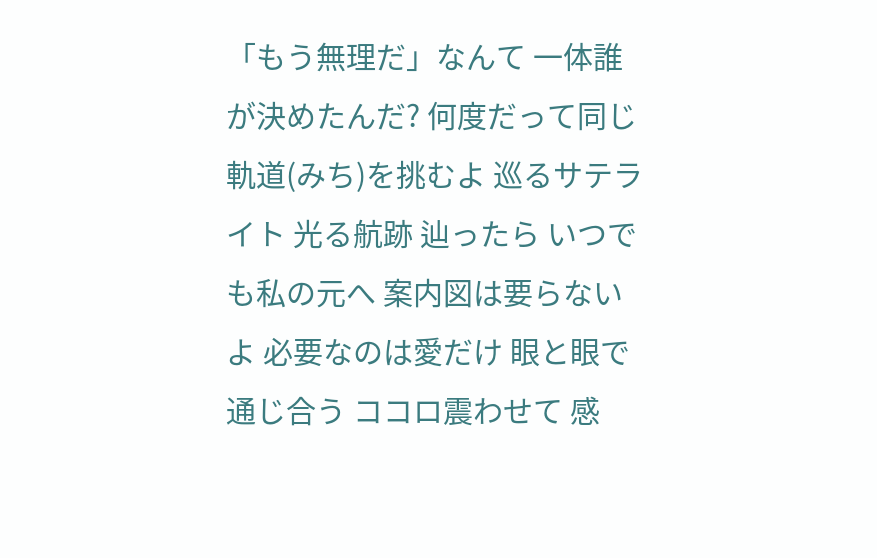「もう無理だ」なんて 一体誰が決めたんだ? 何度だって同じ軌道(みち)を挑むよ 巡るサテライト 光る航跡 辿ったら いつでも私の元へ 案内図は要らないよ 必要なのは愛だけ 眼と眼で通じ合う ココロ震わせて 感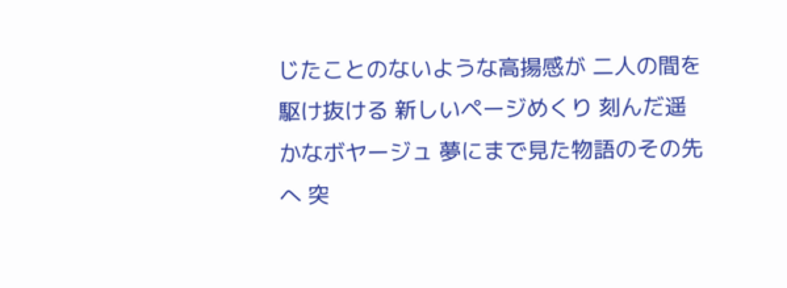じたことのないような高揚感が 二人の間を駆け抜ける 新しいページめくり 刻んだ遥かなボヤージュ 夢にまで見た物語のその先へ 突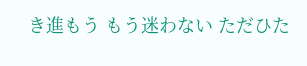き進もう もう迷わない ただひた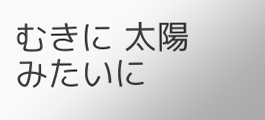むきに 太陽みたいに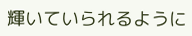輝いていられるように